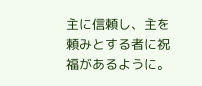主に信頼し、主を頼みとする者に祝福があるように。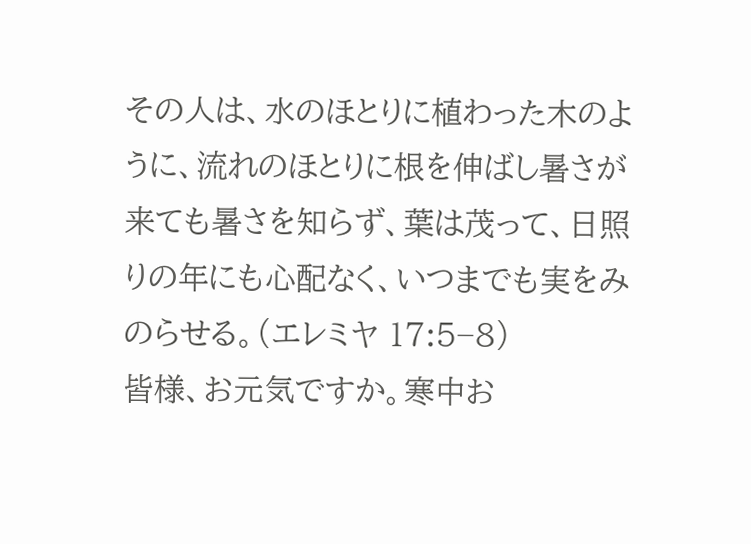その人は、水のほとりに植わった木のように、流れのほとりに根を伸ばし暑さが来ても暑さを知らず、葉は茂って、日照りの年にも心配なく、いつまでも実をみのらせる。(エレミヤ 17:5−8)
皆様、お元気ですか。寒中お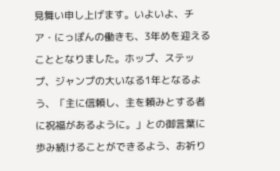見舞い申し上げます。いよいよ、チア・にっぽんの働きも、3年めを迎えることとなりました。ホップ、ステップ、ジャンプの大いなる1年となるよう、「主に信頼し、主を頼みとする者に祝福があるように。」との御言葉に歩み続けることができるよう、お祈り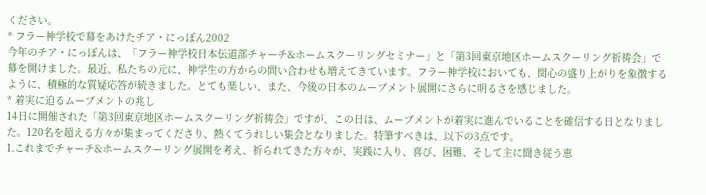ください。
* フラー神学校で幕をあけたチア・にっぽん2002
今年のチア・にっぽんは、「フラー神学校日本伝道部チャーチ&ホームスクーリングセミナー」と「第3回東京地区ホームスクーリング祈祷会」で幕を開けました。最近、私たちの元に、神学生の方からの問い合わせも増えてきています。フラー神学校においても、関心の盛り上がりを象徴するように、積極的な質疑応答が続きました。とても楽しい、また、今後の日本のムーブメント展開にさらに明るさを感じました。
* 着実に迫るムーブメントの兆し
14日に開催された「第3回東京地区ホームスクーリング祈祷会」ですが、この日は、ムーブメントが着実に進んでいることを確信する日となりました。120名を超える方々が集まってくださり、熱くてうれしい集会となりました。特筆すべきは、以下の3点です。
1.これまでチャーチ&ホームスクーリング展開を考え、祈られてきた方々が、実践に入り、喜び、困難、そして主に聞き従う恵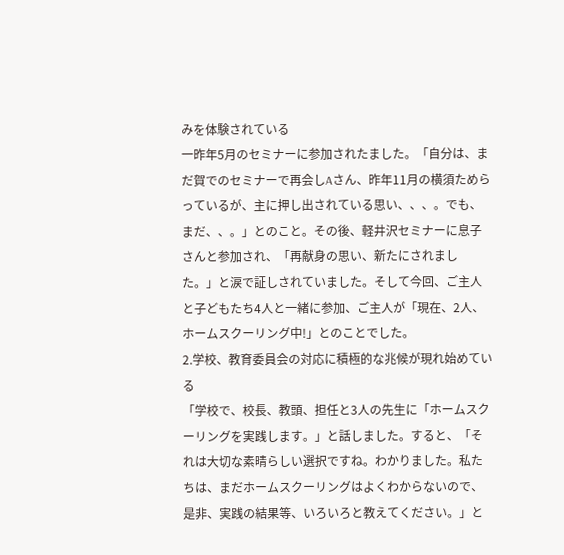みを体験されている
一昨年5月のセミナーに参加されたました。「自分は、まだ賀でのセミナーで再会しAさん、昨年11月の横須ためらっているが、主に押し出されている思い、、、。でも、まだ、、。」とのこと。その後、軽井沢セミナーに息子さんと参加され、「再献身の思い、新たにされました。」と涙で証しされていました。そして今回、ご主人と子どもたち4人と一緒に参加、ご主人が「現在、2人、ホームスクーリング中!」とのことでした。
2.学校、教育委員会の対応に積極的な兆候が現れ始めている
「学校で、校長、教頭、担任と3人の先生に「ホームスクーリングを実践します。」と話しました。すると、「それは大切な素晴らしい選択ですね。わかりました。私たちは、まだホームスクーリングはよくわからないので、是非、実践の結果等、いろいろと教えてください。」と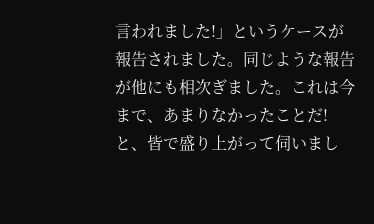言われました!」というケースが報告されました。同じような報告が他にも相次ぎました。これは今まで、あまりなかったことだ!と、皆で盛り上がって伺いまし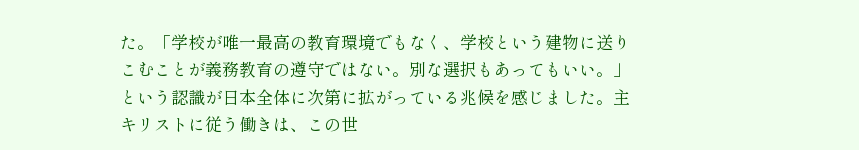た。「学校が唯一最高の教育環境でもなく、学校という建物に送りこむことが義務教育の遵守ではない。別な選択もあってもいい。」という認識が日本全体に次第に拡がっている兆候を感じました。主キリストに従う働きは、この世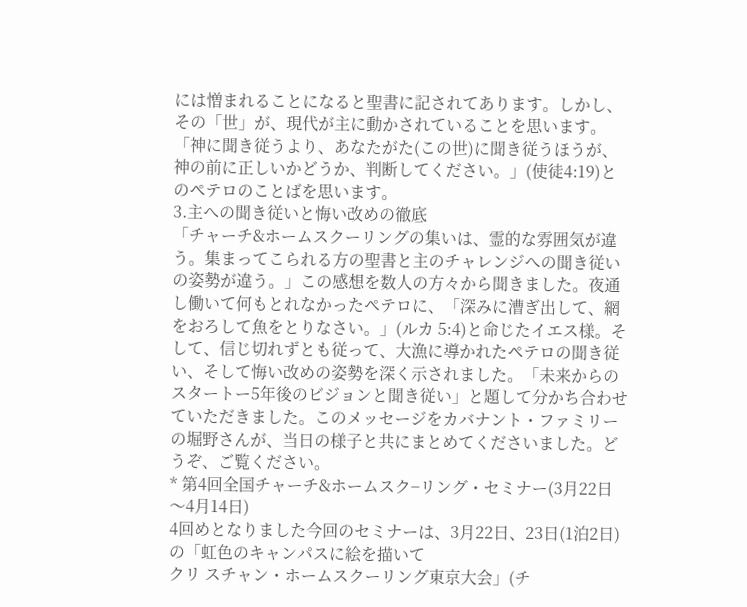には憎まれることになると聖書に記されてあります。しかし、その「世」が、現代が主に動かされていることを思います。「神に聞き従うより、あなたがた(この世)に聞き従うほうが、神の前に正しいかどうか、判断してください。」(使徒4:19)とのペテロのことばを思います。
3.主への聞き従いと悔い改めの徹底
「チャーチ&ホームスクーリングの集いは、霊的な雰囲気が違う。集まってこられる方の聖書と主のチャレンジへの聞き従いの姿勢が違う。」この感想を数人の方々から聞きました。夜通し働いて何もとれなかったペテロに、「深みに漕ぎ出して、網をおろして魚をとりなさい。」(ルカ 5:4)と命じたイエス様。そして、信じ切れずとも従って、大漁に導かれたペテロの聞き従い、そして悔い改めの姿勢を深く示されました。「未来からのスタートー5年後のビジョンと聞き従い」と題して分かち合わせていただきました。このメッセージをカバナント・ファミリーの堀野さんが、当日の様子と共にまとめてくださいました。どうぞ、ご覧ください。
* 第4回全国チャーチ&ホームスク−リング・セミナー(3月22日〜4月14日)
4回めとなりました今回のセミナーは、3月22日、23日(1泊2日)の「虹色のキャンパスに絵を描いて
クリ スチャン・ホームスクーリング東京大会」(チ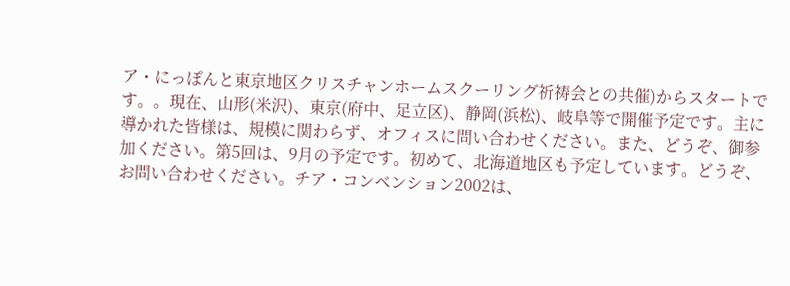ア・にっぽんと東京地区クリスチャンホームスクーリング祈祷会との共催)からスタートです。。現在、山形(米沢)、東京(府中、足立区)、静岡(浜松)、岐阜等で開催予定です。主に導かれた皆様は、規模に関わらず、オフィスに問い合わせください。また、どうぞ、御参加ください。第5回は、9月の予定です。初めて、北海道地区も予定しています。どうぞ、お問い合わせください。チア・コンベンション2002は、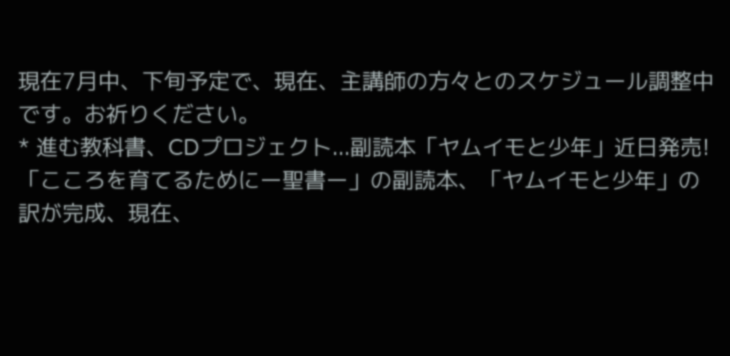現在7月中、下旬予定で、現在、主講師の方々とのスケジュール調整中です。お祈りください。
* 進む教科書、CDプロジェクト...副読本「ヤムイモと少年」近日発売!
「こころを育てるためにー聖書ー」の副読本、「ヤムイモと少年」の訳が完成、現在、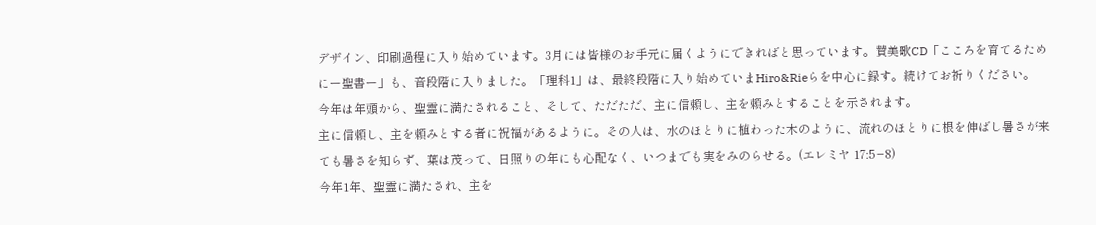デザイン、印刷過程に入り始めています。3月には皆様のお手元に届くようにできればと思っています。賛美歌CD「こころを育てるためにー聖書ー」も、音段階に入りました。「理科1」は、最終段階に入り始めていまHiro&Rieらを中心に録す。続けてお祈りください。
今年は年頭から、聖霊に満たされること、そして、ただただ、主に信頼し、主を頼みとすることを示されます。
主に信頼し、主を頼みとする者に祝福があるように。その人は、水のほとりに植わった木のように、流れのほとりに根を伸ばし暑さが来ても暑さを知らず、葉は茂って、日照りの年にも心配なく、いつまでも実をみのらせる。(エレミヤ 17:5−8)
今年1年、聖霊に満たされ、主を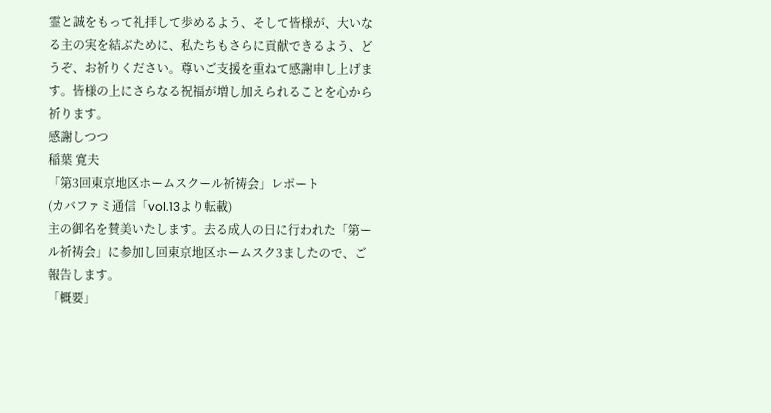霊と誠をもって礼拝して歩めるよう、そして皆様が、大いなる主の実を結ぶために、私たちもさらに貢献できるよう、どうぞ、お祈りください。尊いご支援を重ねて感謝申し上げます。皆様の上にさらなる祝福が増し加えられることを心から祈ります。
感謝しつつ
稲葉 寛夫
「第3回東京地区ホームスクール祈祷会」レポート
(カバファミ通信「vol.13より転載)
主の御名を賛美いたします。去る成人の日に行われた「第ール祈祷会」に参加し回東京地区ホームスク3ましたので、ご報告します。
「概要」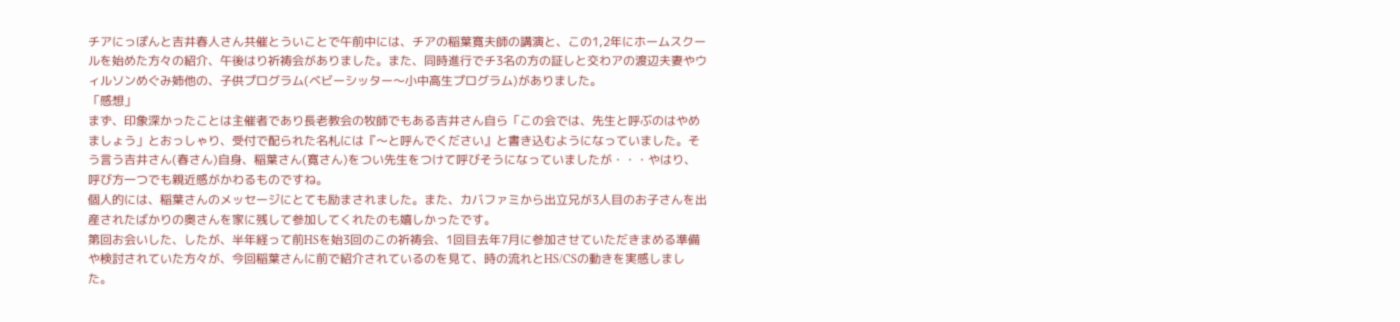チアにっぽんと吉井春人さん共催とういことで午前中には、チアの稲葉寛夫師の講演と、この1,2年にホームスクールを始めた方々の紹介、午後はり祈祷会がありました。また、同時進行でチ3名の方の証しと交わアの渡辺夫妻やウィルソンめぐみ姉他の、子供プログラム(ベビーシッター〜小中高生プログラム)がありました。
「感想」
まず、印象深かったことは主催者であり長老教会の牧師でもある吉井さん自ら「この会では、先生と呼ぶのはやめましょう」とおっしゃり、受付で配られた名札には『〜と呼んでください』と書き込むようになっていました。そう言う吉井さん(春さん)自身、稲葉さん(寛さん)をつい先生をつけて呼びそうになっていましたが・・・やはり、呼び方一つでも親近感がかわるものですね。
個人的には、稲葉さんのメッセージにとても励まされました。また、カバファミから出立兄が3人目のお子さんを出産されたばかりの奥さんを家に残して参加してくれたのも嬉しかったです。
第回お会いした、したが、半年経って前HSを始3回のこの祈祷会、1回目去年7月に参加させていただきまめる準備や検討されていた方々が、今回稲葉さんに前で紹介されているのを見て、時の流れとHS/CSの動きを実感しました。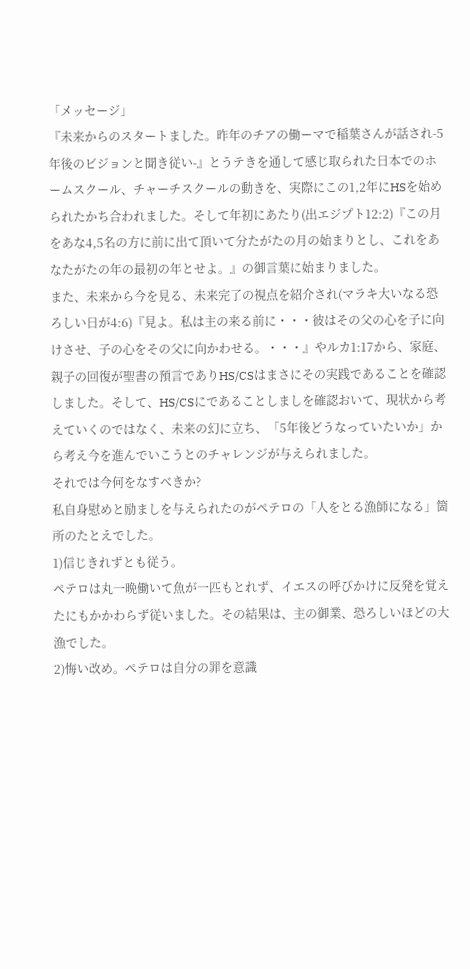「メッセージ」
『未来からのスタートました。昨年のチアの働ーマで稲葉さんが話され-5年後のビジョンと聞き従い-』とうテきを通して感じ取られた日本でのホームスクール、チャーチスクールの動きを、実際にこの1,2年にHSを始められたかち合われました。そして年初にあたり(出エジプト12:2)『この月をあな4,5名の方に前に出て頂いて分たがたの月の始まりとし、これをあなたがたの年の最初の年とせよ。』の御言葉に始まりました。
また、未来から今を見る、未来完了の視点を紹介され(マラキ大いなる恐ろしい日が4:6)『見よ。私は主の来る前に・・・彼はその父の心を子に向けさせ、子の心をその父に向かわせる。・・・』やルカ1:17から、家庭、親子の回復が聖書の預言でありHS/CSはまさにその実践であることを確認しました。そして、HS/CSにであることしましを確認おいて、現状から考えていくのではなく、未来の幻に立ち、「5年後どうなっていたいか」から考え今を進んでいこうとのチャレンジが与えられました。
それでは今何をなすべきか?
私自身慰めと励ましを与えられたのがペテロの「人をとる漁師になる」箇所のたとえでした。
1)信じきれずとも従う。
ペテロは丸一晩働いて魚が一匹もとれず、イエスの呼びかけに反発を覚えたにもかかわらず従いました。その結果は、主の御業、恐ろしいほどの大漁でした。
2)悔い改め。ペテロは自分の罪を意識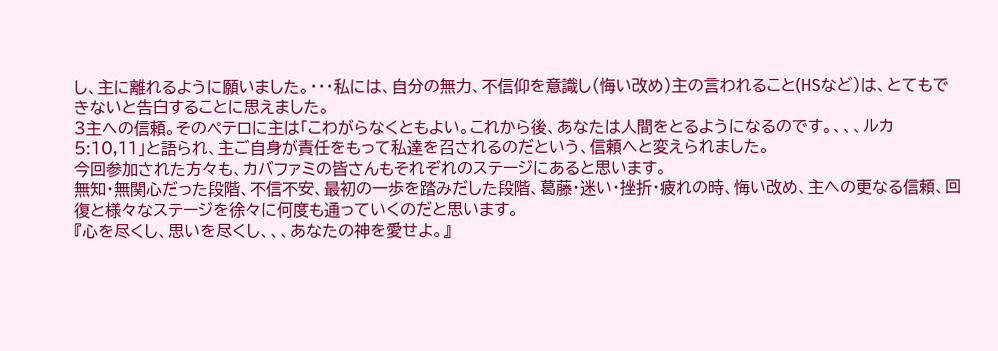し、主に離れるように願いました。・・・私には、自分の無力、不信仰を意識し(悔い改め)主の言われること(HSなど)は、とてもできないと告白することに思えました。
3主への信頼。そのペテロに主は「こわがらなくともよい。これから後、あなたは人間をとるようになるのです。、、、ルカ5:10,11」と語られ、主ご自身が責任をもって私達を召されるのだという、信頼へと変えられました。
今回参加された方々も、カバファミの皆さんもそれぞれのステージにあると思います。
無知・無関心だった段階、不信不安、最初の一歩を踏みだした段階、葛藤・迷い・挫折・疲れの時、悔い改め、主への更なる信頼、回復と様々なステージを徐々に何度も通っていくのだと思います。
『心を尽くし、思いを尽くし、、、あなたの神を愛せよ。』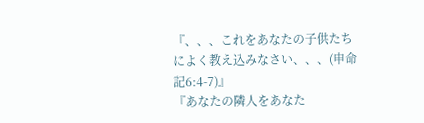『、、、これをあなたの子供たちによく教え込みなさい、、、(申命記6:4-7)』
『あなたの隣人をあなた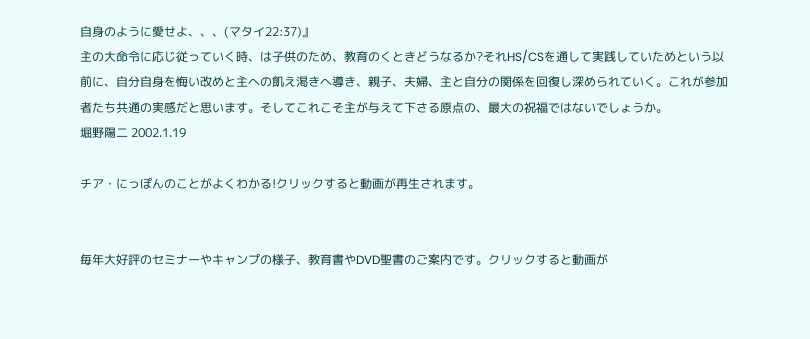自身のように愛せよ、、、(マタイ22:37)』
主の大命令に応じ従っていく時、は子供のため、教育のくときどうなるか?それHS/CSを通して実践していためという以前に、自分自身を悔い改めと主への飢え渇きへ導き、親子、夫婦、主と自分の関係を回復し深められていく。これが参加者たち共通の実感だと思います。そしてこれこそ主が与えて下さる原点の、最大の祝福ではないでしょうか。
堀野陽二 2002.1.19

チア・にっぽんのことがよくわかる!クリックすると動画が再生されます。


毎年大好評のセミナーやキャンプの様子、教育書やDVD聖書のご案内です。クリックすると動画が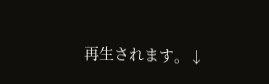再生されます。↓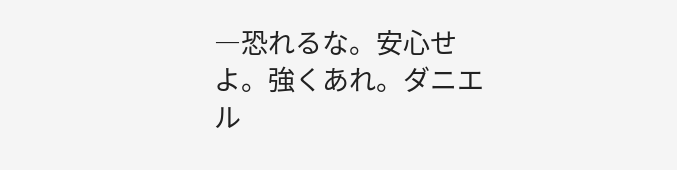―恐れるな。安心せよ。強くあれ。ダニエル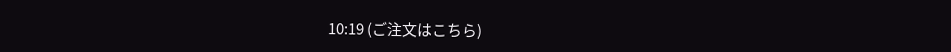10:19 (ご注文はこちら)